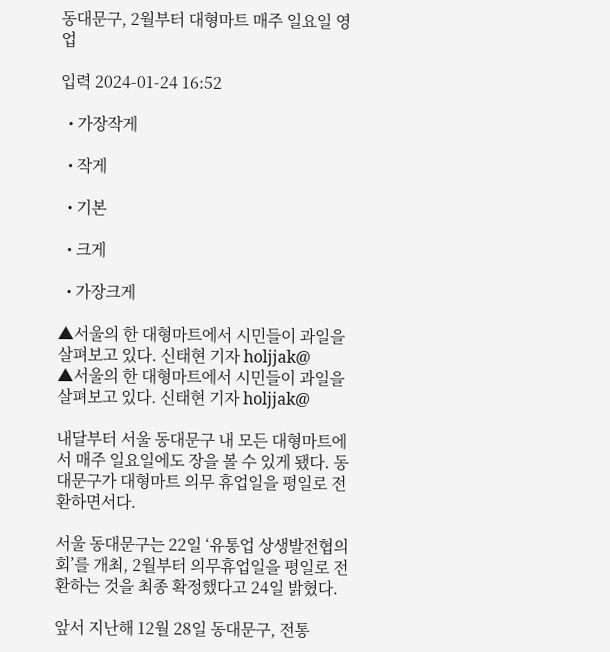동대문구, 2월부터 대형마트 매주 일요일 영업

입력 2024-01-24 16:52

  • 가장작게

  • 작게

  • 기본

  • 크게

  • 가장크게

▲서울의 한 대형마트에서 시민들이 과일을 살펴보고 있다. 신태현 기자 holjjak@
▲서울의 한 대형마트에서 시민들이 과일을 살펴보고 있다. 신태현 기자 holjjak@

내달부터 서울 동대문구 내 모든 대형마트에서 매주 일요일에도 장을 볼 수 있게 됐다. 동대문구가 대형마트 의무 휴업일을 평일로 전환하면서다.

서울 동대문구는 22일 ‘유통업 상생발전협의회’를 개최, 2월부터 의무휴업일을 평일로 전환하는 것을 최종 확정했다고 24일 밝혔다.

앞서 지난해 12월 28일 동대문구, 전통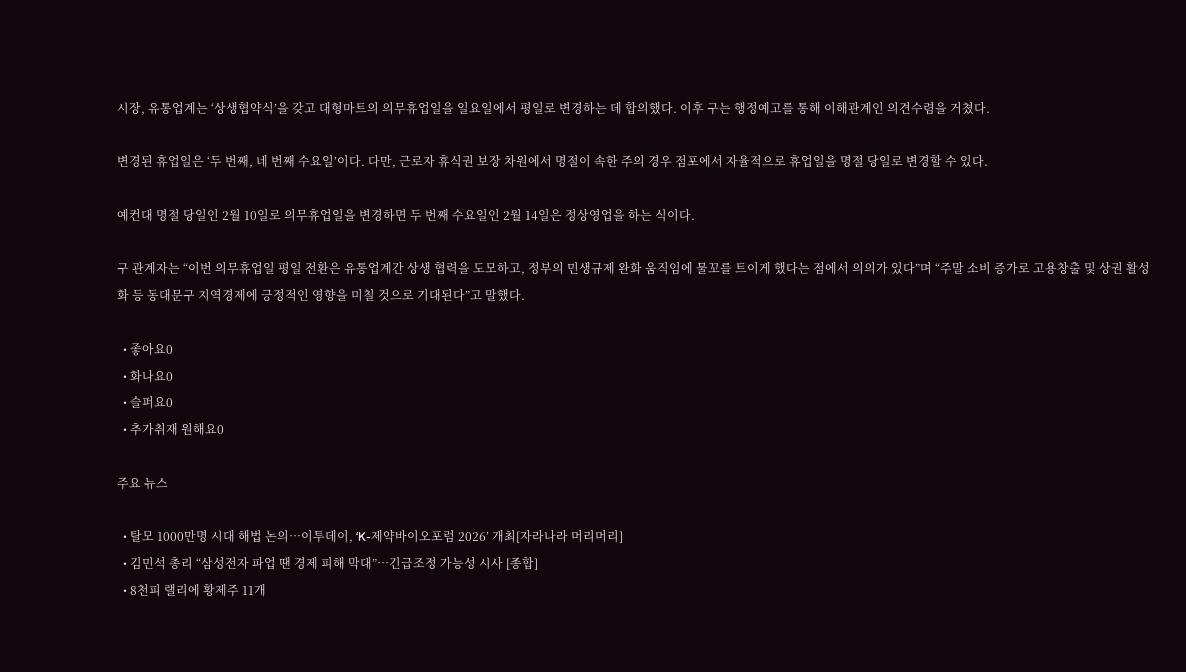시장, 유통업계는 ‘상생협약식’을 갖고 대형마트의 의무휴업일을 일요일에서 평일로 변경하는 데 합의했다. 이후 구는 행정예고를 통해 이해관계인 의견수렴을 거쳤다.

변경된 휴업일은 ‘두 번째, 네 번째 수요일’이다. 다만, 근로자 휴식권 보장 차원에서 명절이 속한 주의 경우 점포에서 자율적으로 휴업일을 명절 당일로 변경할 수 있다.

예컨대 명절 당일인 2월 10일로 의무휴업일을 변경하면 두 번째 수요일인 2월 14일은 정상영업을 하는 식이다.

구 관계자는 “이번 의무휴업일 평일 전환은 유통업계간 상생 협력을 도모하고, 정부의 민생규제 완화 움직임에 물꼬를 트이게 했다는 점에서 의의가 있다”며 “주말 소비 증가로 고용창출 및 상권 활성화 등 동대문구 지역경제에 긍정적인 영향을 미칠 것으로 기대된다”고 말했다.

  • 좋아요0
  • 화나요0
  • 슬퍼요0
  • 추가취재 원해요0

주요 뉴스

  • 탈모 1000만명 시대 해법 논의…이투데이, ‘K-제약바이오포럼 2026’ 개최[자라나라 머리머리]
  • 김민석 총리 “삼성전자 파업 땐 경제 피해 막대”…긴급조정 가능성 시사 [종합]
  • 8천피 랠리에 황제주 11개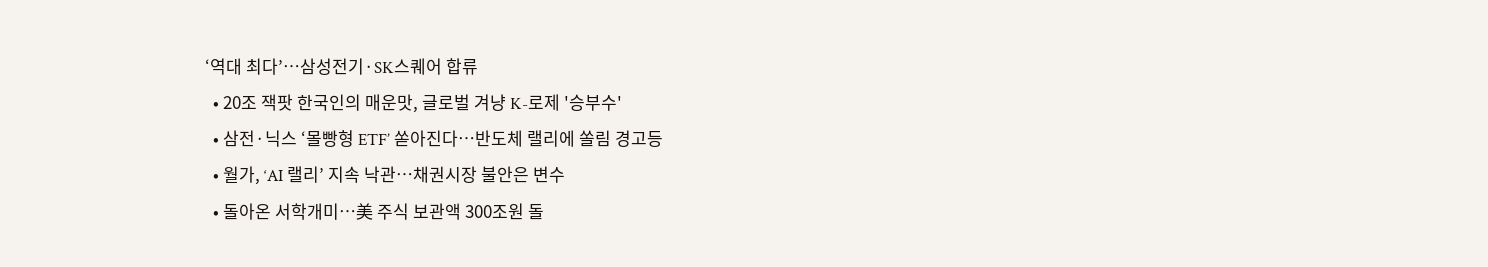‘역대 최다’…삼성전기·SK스퀘어 합류
  • 20조 잭팟 한국인의 매운맛, 글로벌 겨냥 K-로제 '승부수'
  • 삼전·닉스 ‘몰빵형 ETF’ 쏟아진다…반도체 랠리에 쏠림 경고등
  • 월가, ‘AI 랠리’ 지속 낙관…채권시장 불안은 변수
  • 돌아온 서학개미…美 주식 보관액 300조원 돌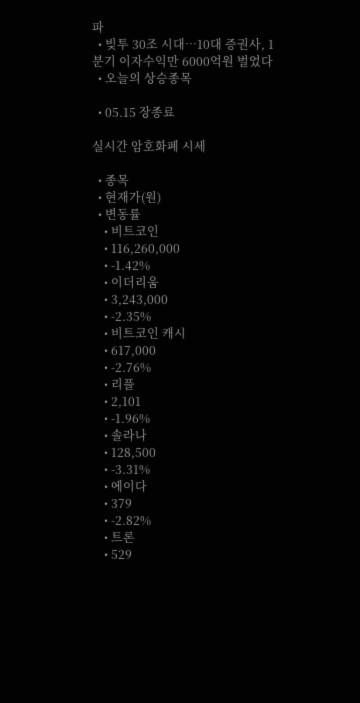파
  • 빚투 30조 시대…10대 증권사, 1분기 이자수익만 6000억원 벌었다
  • 오늘의 상승종목

  • 05.15 장종료

실시간 암호화폐 시세

  • 종목
  • 현재가(원)
  • 변동률
    • 비트코인
    • 116,260,000
    • -1.42%
    • 이더리움
    • 3,243,000
    • -2.35%
    • 비트코인 캐시
    • 617,000
    • -2.76%
    • 리플
    • 2,101
    • -1.96%
    • 솔라나
    • 128,500
    • -3.31%
    • 에이다
    • 379
    • -2.82%
    • 트론
    • 529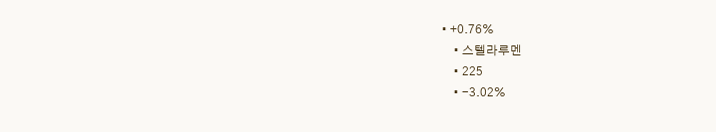• +0.76%
    • 스텔라루멘
    • 225
    • -3.02%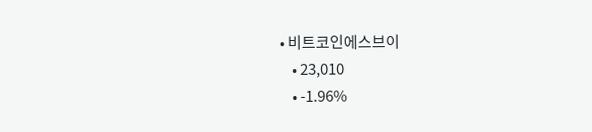• 비트코인에스브이
    • 23,010
    • -1.96%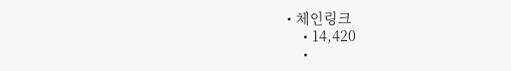• 체인링크
    • 14,420
    •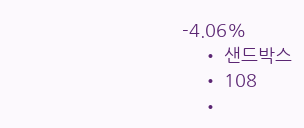-4.06%
    • 샌드박스
    • 108
    •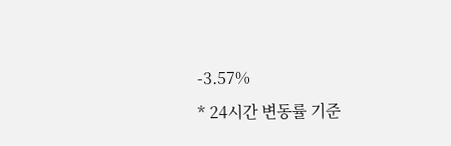-3.57%
* 24시간 변동률 기준